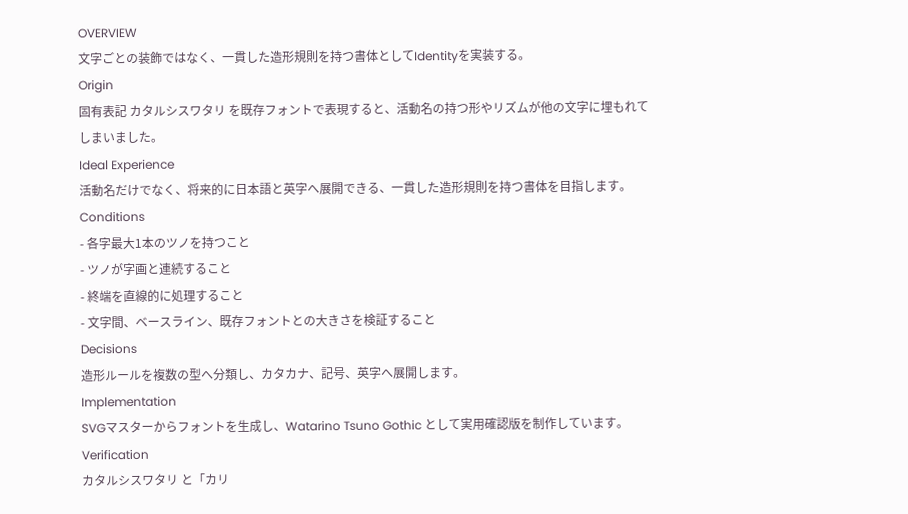OVERVIEW
文字ごとの装飾ではなく、一貫した造形規則を持つ書体としてIdentityを実装する。
Origin
固有表記 カタルシスワタリ を既存フォントで表現すると、活動名の持つ形やリズムが他の文字に埋もれてしまいました。
Ideal Experience
活動名だけでなく、将来的に日本語と英字へ展開できる、一貫した造形規則を持つ書体を目指します。
Conditions
- 各字最大1本のツノを持つこと
- ツノが字画と連続すること
- 終端を直線的に処理すること
- 文字間、ベースライン、既存フォントとの大きさを検証すること
Decisions
造形ルールを複数の型へ分類し、カタカナ、記号、英字へ展開します。
Implementation
SVGマスターからフォントを生成し、Watarino Tsuno Gothic として実用確認版を制作しています。
Verification
カタルシスワタリ と「カリ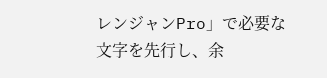レンジャンPro」で必要な文字を先行し、余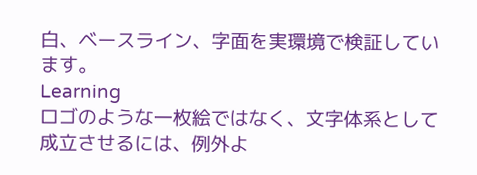白、ベースライン、字面を実環境で検証しています。
Learning
ロゴのような一枚絵ではなく、文字体系として成立させるには、例外よ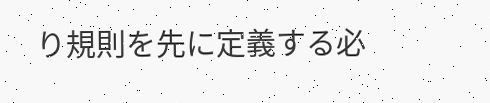り規則を先に定義する必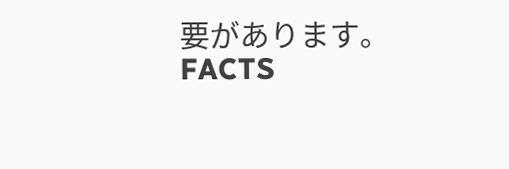要があります。
FACTS